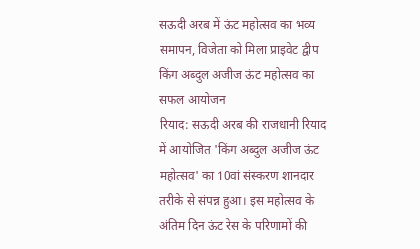सऊदी अरब में ऊंट महोत्सव का भव्य समापन, विजेता को मिला प्राइवेट द्वीप
किंग अब्दुल अजीज ऊंट महोत्सव का सफल आयोजन
रियाद: सऊदी अरब की राजधानी रियाद में आयोजित 'किंग अब्दुल अजीज ऊंट महोत्सव' का 10वां संस्करण शानदार तरीके से संपन्न हुआ। इस महोत्सव के अंतिम दिन ऊंट रेस के परिणामों की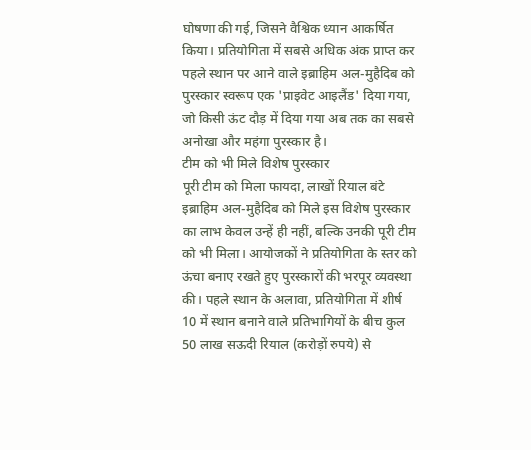घोषणा की गई, जिसने वैश्विक ध्यान आकर्षित किया। प्रतियोगिता में सबसे अधिक अंक प्राप्त कर पहले स्थान पर आने वाले इब्राहिम अल-मुहैदिब को पुरस्कार स्वरूप एक 'प्राइवेट आइलैंड' दिया गया, जो किसी ऊंट दौड़ में दिया गया अब तक का सबसे अनोखा और महंगा पुरस्कार है।
टीम को भी मिले विशेष पुरस्कार
पूरी टीम को मिला फायदा, लाखों रियाल बंटे
इब्राहिम अल-मुहैदिब को मिले इस विशेष पुरस्कार का लाभ केवल उन्हें ही नहीं, बल्कि उनकी पूरी टीम को भी मिला। आयोजकों ने प्रतियोगिता के स्तर को ऊंचा बनाए रखते हुए पुरस्कारों की भरपूर व्यवस्था की। पहले स्थान के अलावा, प्रतियोगिता में शीर्ष 10 में स्थान बनाने वाले प्रतिभागियों के बीच कुल 50 लाख सऊदी रियाल (करोड़ों रुपये) से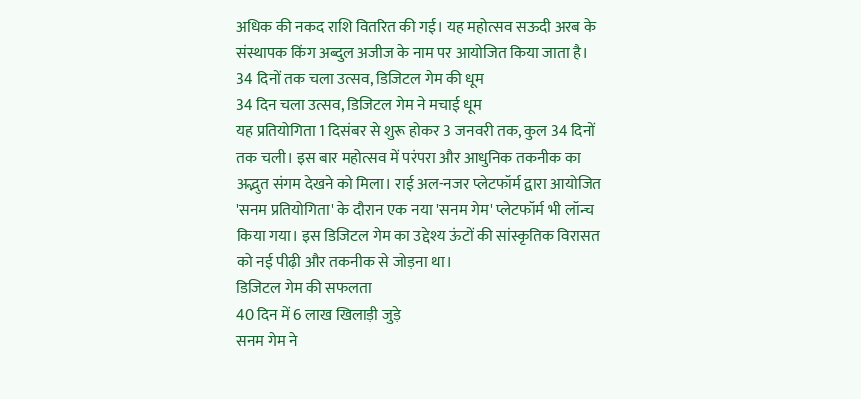अधिक की नकद राशि वितरित की गई। यह महोत्सव सऊदी अरब के संस्थापक किंग अब्दुल अजीज के नाम पर आयोजित किया जाता है।
34 दिनों तक चला उत्सव, डिजिटल गेम की धूम
34 दिन चला उत्सव, डिजिटल गेम ने मचाई धूम
यह प्रतियोगिता 1 दिसंबर से शुरू होकर 3 जनवरी तक, कुल 34 दिनों तक चली। इस बार महोत्सव में परंपरा और आधुनिक तकनीक का अद्भुत संगम देखने को मिला। राई अल-नजर प्लेटफॉर्म द्वारा आयोजित 'सनम प्रतियोगिता' के दौरान एक नया 'सनम गेम' प्लेटफॉर्म भी लॉन्च किया गया। इस डिजिटल गेम का उद्देश्य ऊंटों की सांस्कृतिक विरासत को नई पीढ़ी और तकनीक से जोड़ना था।
डिजिटल गेम की सफलता
40 दिन में 6 लाख खिलाड़ी जुड़े
सनम गेम ने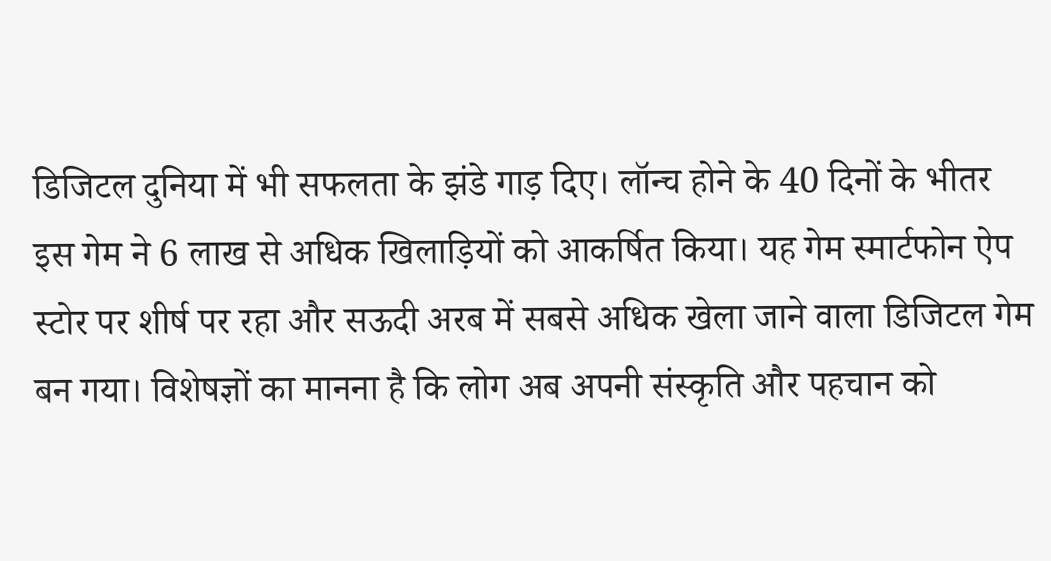डिजिटल दुनिया में भी सफलता के झंडे गाड़ दिए। लॉन्च होने के 40 दिनों के भीतर इस गेम ने 6 लाख से अधिक खिलाड़ियों को आकर्षित किया। यह गेम स्मार्टफोन ऐप स्टोर पर शीर्ष पर रहा और सऊदी अरब में सबसे अधिक खेला जाने वाला डिजिटल गेम बन गया। विशेषज्ञों का मानना है कि लोग अब अपनी संस्कृति और पहचान को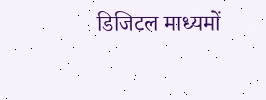डिजिटल माध्यमों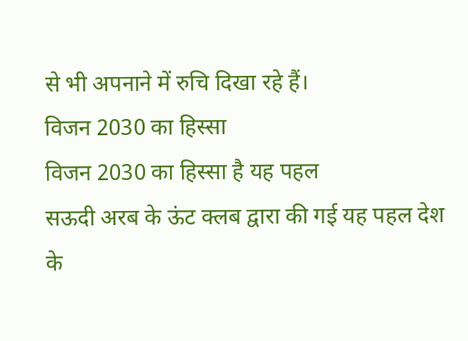से भी अपनाने में रुचि दिखा रहे हैं।
विजन 2030 का हिस्सा
विजन 2030 का हिस्सा है यह पहल
सऊदी अरब के ऊंट क्लब द्वारा की गई यह पहल देश के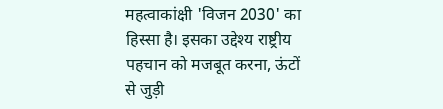महत्वाकांक्षी 'विजन 2030' का हिस्सा है। इसका उद्देश्य राष्ट्रीय पहचान को मजबूत करना, ऊंटों से जुड़ी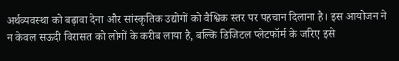अर्थव्यवस्था को बढ़ावा देना और सांस्कृतिक उद्योगों को वैश्विक स्तर पर पहचान दिलाना है। इस आयोजन ने न केवल सऊदी विरासत को लोगों के करीब लाया है, बल्कि डिजिटल प्लेटफॉर्म के जरिए इसे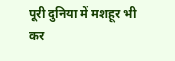पूरी दुनिया में मशहूर भी कर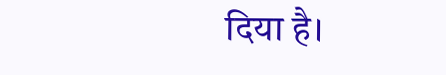दिया है।